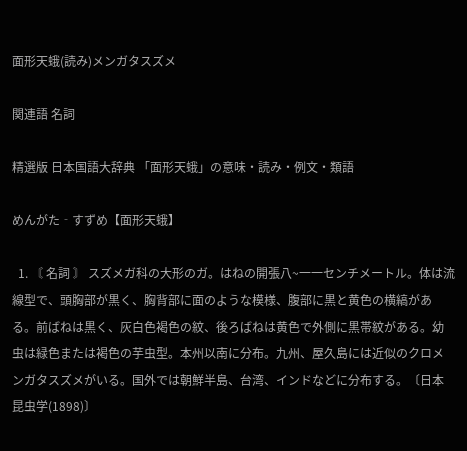面形天蛾(読み)メンガタスズメ

関連語 名詞

精選版 日本国語大辞典 「面形天蛾」の意味・読み・例文・類語

めんがた‐すずめ【面形天蛾】

  1. 〘 名詞 〙 スズメガ科の大形のガ。はねの開張八~一一センチメートル。体は流線型で、頭胸部が黒く、胸背部に面のような模様、腹部に黒と黄色の横縞がある。前ばねは黒く、灰白色褐色の紋、後ろばねは黄色で外側に黒帯紋がある。幼虫は緑色または褐色の芋虫型。本州以南に分布。九州、屋久島には近似のクロメンガタスズメがいる。国外では朝鮮半島、台湾、インドなどに分布する。〔日本昆虫学(1898)〕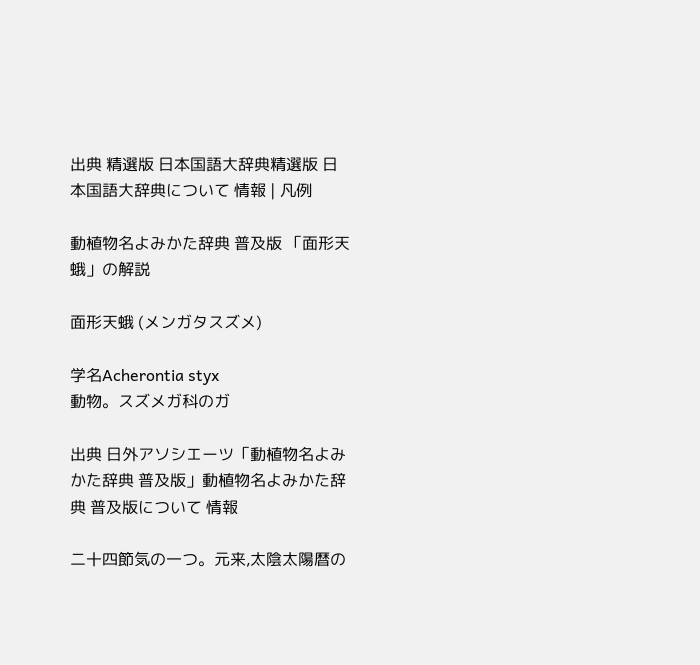出典 精選版 日本国語大辞典精選版 日本国語大辞典について 情報 | 凡例

動植物名よみかた辞典 普及版 「面形天蛾」の解説

面形天蛾 (メンガタスズメ)

学名Acherontia styx
動物。スズメガ科のガ

出典 日外アソシエーツ「動植物名よみかた辞典 普及版」動植物名よみかた辞典 普及版について 情報

二十四節気の一つ。元来,太陰太陽暦の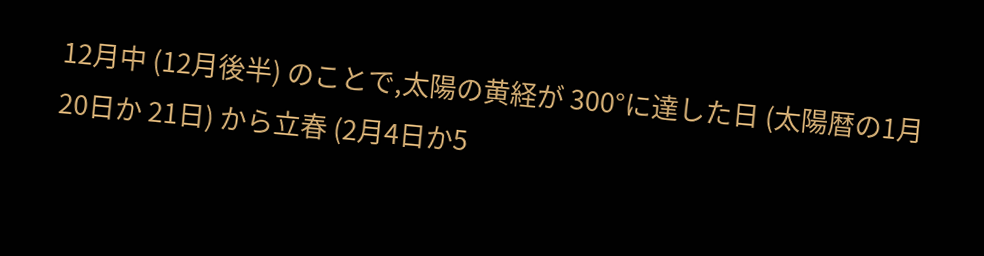12月中 (12月後半) のことで,太陽の黄経が 300°に達した日 (太陽暦の1月 20日か 21日) から立春 (2月4日か5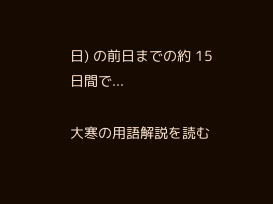日) の前日までの約 15日間で...

大寒の用語解説を読む